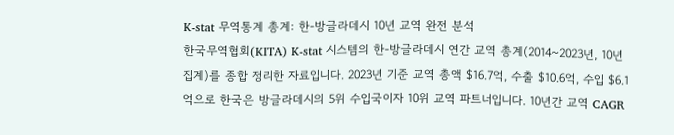K-stat 무역통계 총계: 한-방글라데시 10년 교역 완전 분석
한국무역협회(KITA) K-stat 시스템의 한-방글라데시 연간 교역 총계(2014~2023년, 10년 집계)를 종합 정리한 자료입니다. 2023년 기준 교역 총액 $16.7억, 수출 $10.6억, 수입 $6.1억으로 한국은 방글라데시의 5위 수입국이자 10위 교역 파트너입니다. 10년간 교역 CAGR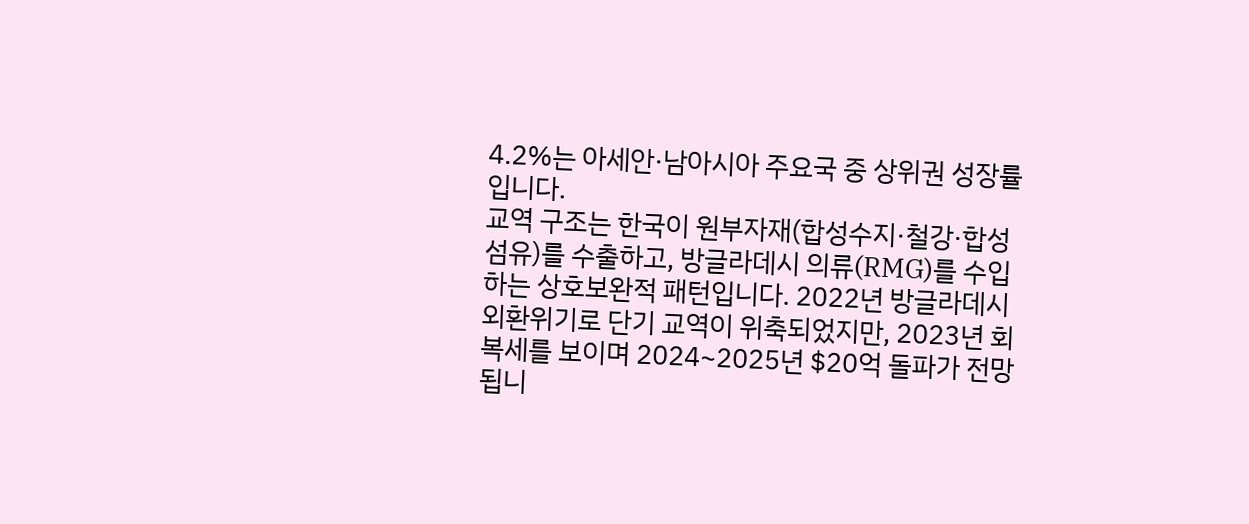4.2%는 아세안·남아시아 주요국 중 상위권 성장률입니다.
교역 구조는 한국이 원부자재(합성수지·철강·합성섬유)를 수출하고, 방글라데시 의류(RMG)를 수입하는 상호보완적 패턴입니다. 2022년 방글라데시 외환위기로 단기 교역이 위축되었지만, 2023년 회복세를 보이며 2024~2025년 $20억 돌파가 전망됩니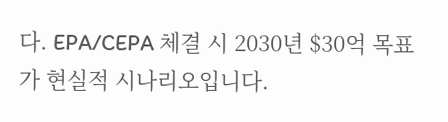다. EPA/CEPA 체결 시 2030년 $30억 목표가 현실적 시나리오입니다.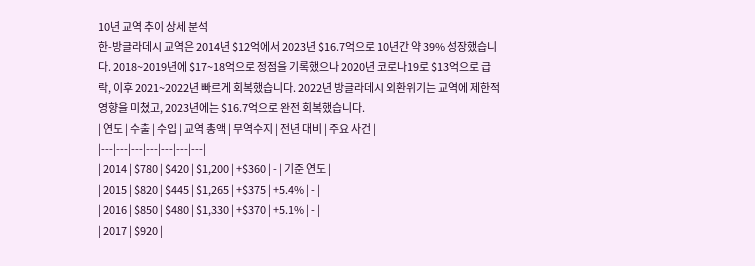10년 교역 추이 상세 분석
한-방글라데시 교역은 2014년 $12억에서 2023년 $16.7억으로 10년간 약 39% 성장했습니다. 2018~2019년에 $17~18억으로 정점을 기록했으나 2020년 코로나19로 $13억으로 급락, 이후 2021~2022년 빠르게 회복했습니다. 2022년 방글라데시 외환위기는 교역에 제한적 영향을 미쳤고, 2023년에는 $16.7억으로 완전 회복했습니다.
| 연도 | 수출 | 수입 | 교역 총액 | 무역수지 | 전년 대비 | 주요 사건 |
|---|---|---|---|---|---|---|
| 2014 | $780 | $420 | $1,200 | +$360 | - | 기준 연도 |
| 2015 | $820 | $445 | $1,265 | +$375 | +5.4% | - |
| 2016 | $850 | $480 | $1,330 | +$370 | +5.1% | - |
| 2017 | $920 |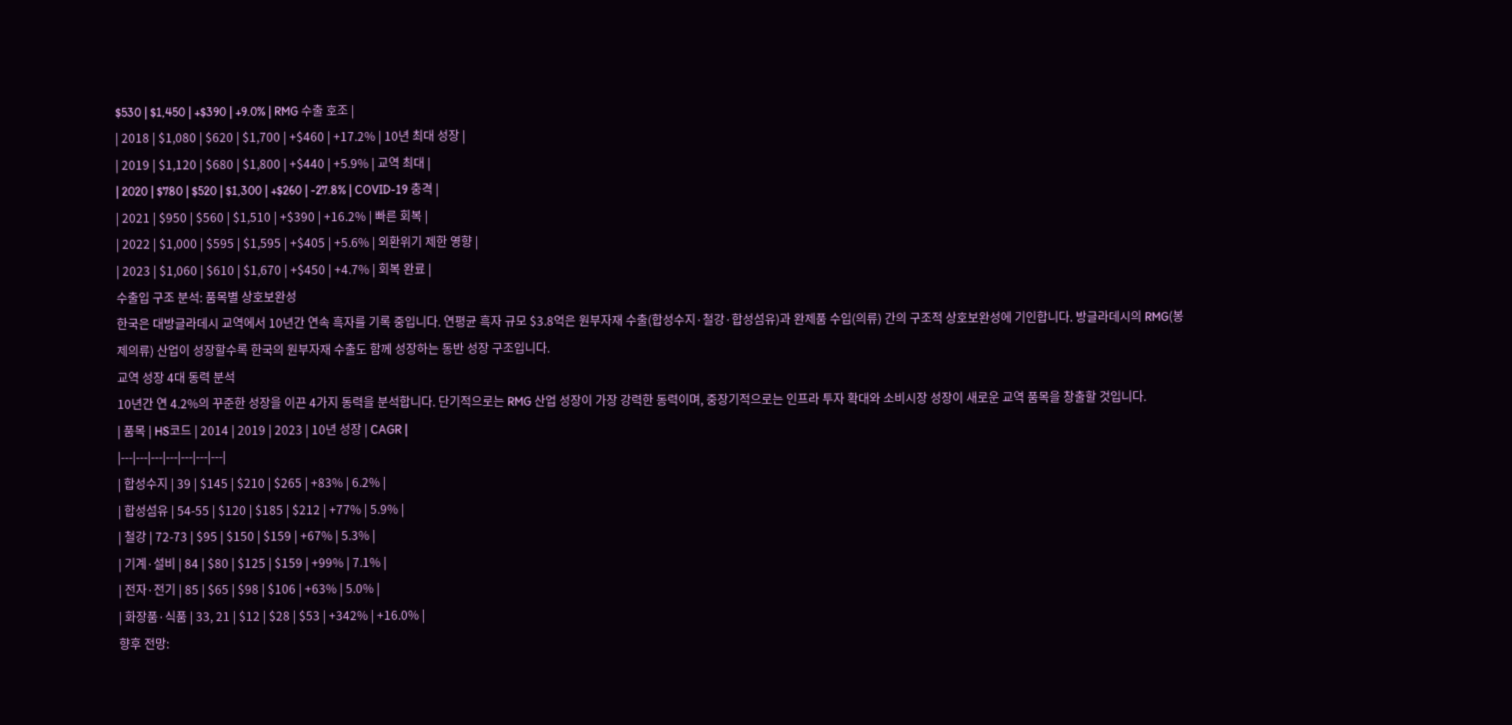$530 | $1,450 | +$390 | +9.0% | RMG 수출 호조 |
| 2018 | $1,080 | $620 | $1,700 | +$460 | +17.2% | 10년 최대 성장 |
| 2019 | $1,120 | $680 | $1,800 | +$440 | +5.9% | 교역 최대 |
| 2020 | $780 | $520 | $1,300 | +$260 | -27.8% | COVID-19 충격 |
| 2021 | $950 | $560 | $1,510 | +$390 | +16.2% | 빠른 회복 |
| 2022 | $1,000 | $595 | $1,595 | +$405 | +5.6% | 외환위기 제한 영향 |
| 2023 | $1,060 | $610 | $1,670 | +$450 | +4.7% | 회복 완료 |
수출입 구조 분석: 품목별 상호보완성
한국은 대방글라데시 교역에서 10년간 연속 흑자를 기록 중입니다. 연평균 흑자 규모 $3.8억은 원부자재 수출(합성수지·철강·합성섬유)과 완제품 수입(의류) 간의 구조적 상호보완성에 기인합니다. 방글라데시의 RMG(봉제의류) 산업이 성장할수록 한국의 원부자재 수출도 함께 성장하는 동반 성장 구조입니다.
교역 성장 4대 동력 분석
10년간 연 4.2%의 꾸준한 성장을 이끈 4가지 동력을 분석합니다. 단기적으로는 RMG 산업 성장이 가장 강력한 동력이며, 중장기적으로는 인프라 투자 확대와 소비시장 성장이 새로운 교역 품목을 창출할 것입니다.
| 품목 | HS코드 | 2014 | 2019 | 2023 | 10년 성장 | CAGR |
|---|---|---|---|---|---|---|
| 합성수지 | 39 | $145 | $210 | $265 | +83% | 6.2% |
| 합성섬유 | 54-55 | $120 | $185 | $212 | +77% | 5.9% |
| 철강 | 72-73 | $95 | $150 | $159 | +67% | 5.3% |
| 기계·설비 | 84 | $80 | $125 | $159 | +99% | 7.1% |
| 전자·전기 | 85 | $65 | $98 | $106 | +63% | 5.0% |
| 화장품·식품 | 33, 21 | $12 | $28 | $53 | +342% | +16.0% |
향후 전망: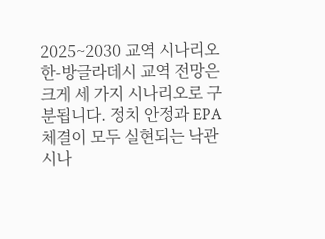2025~2030 교역 시나리오
한-방글라데시 교역 전망은 크게 세 가지 시나리오로 구분됩니다. 정치 안정과 EPA 체결이 모두 실현되는 낙관 시나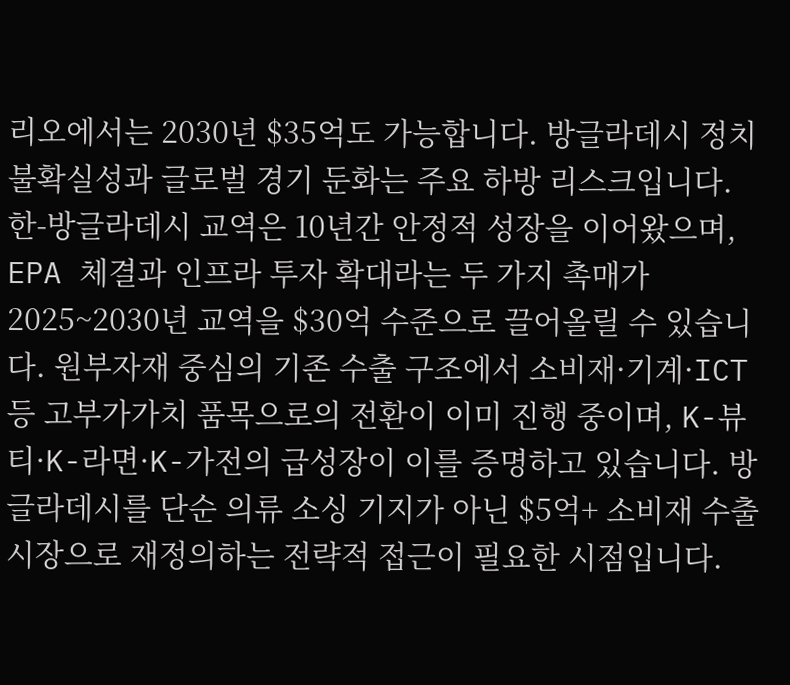리오에서는 2030년 $35억도 가능합니다. 방글라데시 정치 불확실성과 글로벌 경기 둔화는 주요 하방 리스크입니다.
한-방글라데시 교역은 10년간 안정적 성장을 이어왔으며, EPA 체결과 인프라 투자 확대라는 두 가지 촉매가 2025~2030년 교역을 $30억 수준으로 끌어올릴 수 있습니다. 원부자재 중심의 기존 수출 구조에서 소비재·기계·ICT 등 고부가가치 품목으로의 전환이 이미 진행 중이며, K-뷰티·K-라면·K-가전의 급성장이 이를 증명하고 있습니다. 방글라데시를 단순 의류 소싱 기지가 아닌 $5억+ 소비재 수출 시장으로 재정의하는 전략적 접근이 필요한 시점입니다.